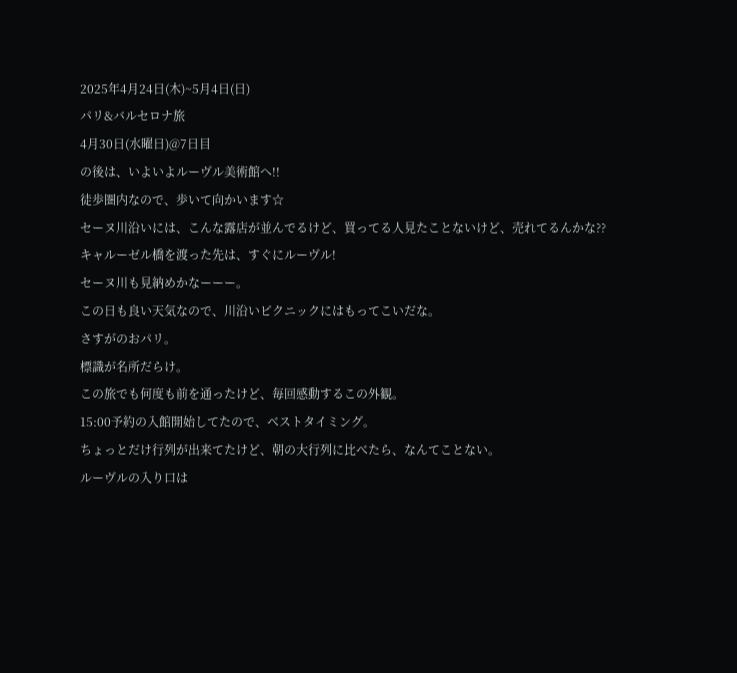2025年4月24日(木)~5月4日(日)
パリ&バルセロナ旅
4月30日(水曜日)@7日目
の後は、いよいよルーヴル美術館へ!!
徒歩圏内なので、歩いて向かいます☆
セーヌ川沿いには、こんな露店が並んでるけど、買ってる人見たことないけど、売れてるんかな??
キャルーゼル橋を渡った先は、すぐにルーヴル!
セーヌ川も見納めかなーーー。
この日も良い天気なので、川沿いピクニックにはもってこいだな。
さすがのおパリ。
標識が名所だらけ。
この旅でも何度も前を通ったけど、毎回感動するこの外観。
15:00予約の入館開始してたので、ベストタイミング。
ちょっとだけ行列が出来てたけど、朝の大行列に比べたら、なんてことない。
ルーヴルの入り口は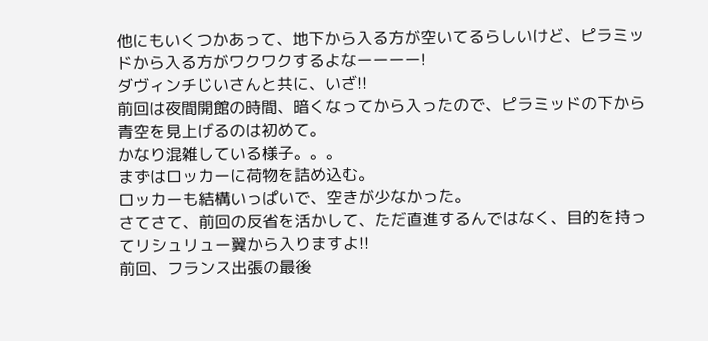他にもいくつかあって、地下から入る方が空いてるらしいけど、ピラミッドから入る方がワクワクするよなーーーー!
ダヴィンチじいさんと共に、いざ!!
前回は夜間開館の時間、暗くなってから入ったので、ピラミッドの下から青空を見上げるのは初めて。
かなり混雑している様子。。。
まずはロッカーに荷物を詰め込む。
ロッカーも結構いっぱいで、空きが少なかった。
さてさて、前回の反省を活かして、ただ直進するんではなく、目的を持ってリシュリュー翼から入りますよ!!
前回、フランス出張の最後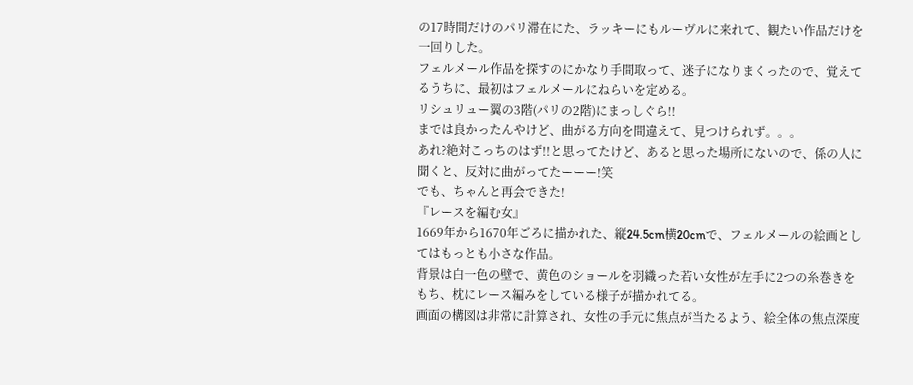の17時間だけのパリ滞在にた、ラッキーにもルーヴルに来れて、観たい作品だけを一回りした。
フェルメール作品を探すのにかなり手間取って、迷子になりまくったので、覚えてるうちに、最初はフェルメールにねらいを定める。
リシュリュー翼の3階(パリの2階)にまっしぐら!!
までは良かったんやけど、曲がる方向を間違えて、見つけられず。。。
あれ?絶対こっちのはず!!と思ってたけど、あると思った場所にないので、係の人に聞くと、反対に曲がってたーーー!笑
でも、ちゃんと再会できた!
『レースを編む女』
1669年から1670年ごろに描かれた、縦24.5cm横20cmで、フェルメールの絵画としてはもっとも小さな作品。
背景は白一色の壁で、黄色のショールを羽織った若い女性が左手に2つの糸巻きをもち、枕にレース編みをしている様子が描かれてる。
画面の構図は非常に計算され、女性の手元に焦点が当たるよう、絵全体の焦点深度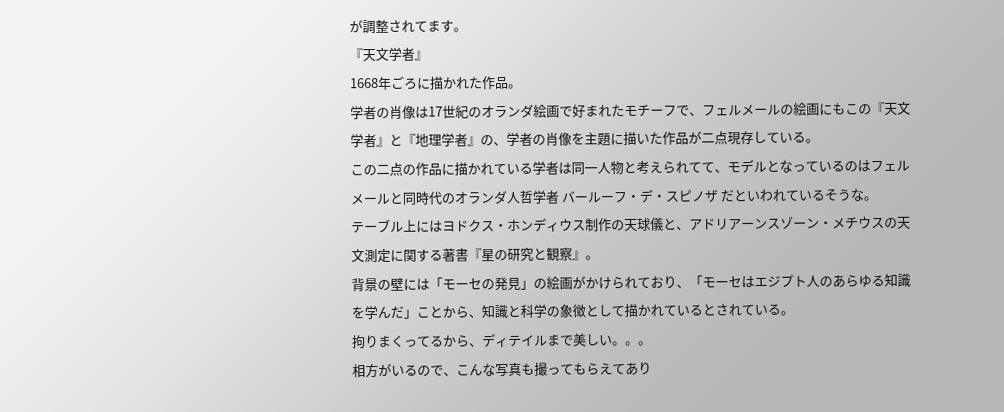が調整されてます。
『天文学者』
1668年ごろに描かれた作品。
学者の肖像は17世紀のオランダ絵画で好まれたモチーフで、フェルメールの絵画にもこの『天文学者』と『地理学者』の、学者の肖像を主題に描いた作品が二点現存している。
この二点の作品に描かれている学者は同一人物と考えられてて、モデルとなっているのはフェルメールと同時代のオランダ人哲学者 バールーフ・デ・スピノザ だといわれているそうな。
テーブル上にはヨドクス・ホンディウス制作の天球儀と、アドリアーンスゾーン・メチウスの天文測定に関する著書『星の研究と観察』。
背景の壁には「モーセの発見」の絵画がかけられており、「モーセはエジプト人のあらゆる知識を学んだ」ことから、知識と科学の象徴として描かれているとされている。
拘りまくってるから、ディテイルまで美しい。。。
相方がいるので、こんな写真も撮ってもらえてあり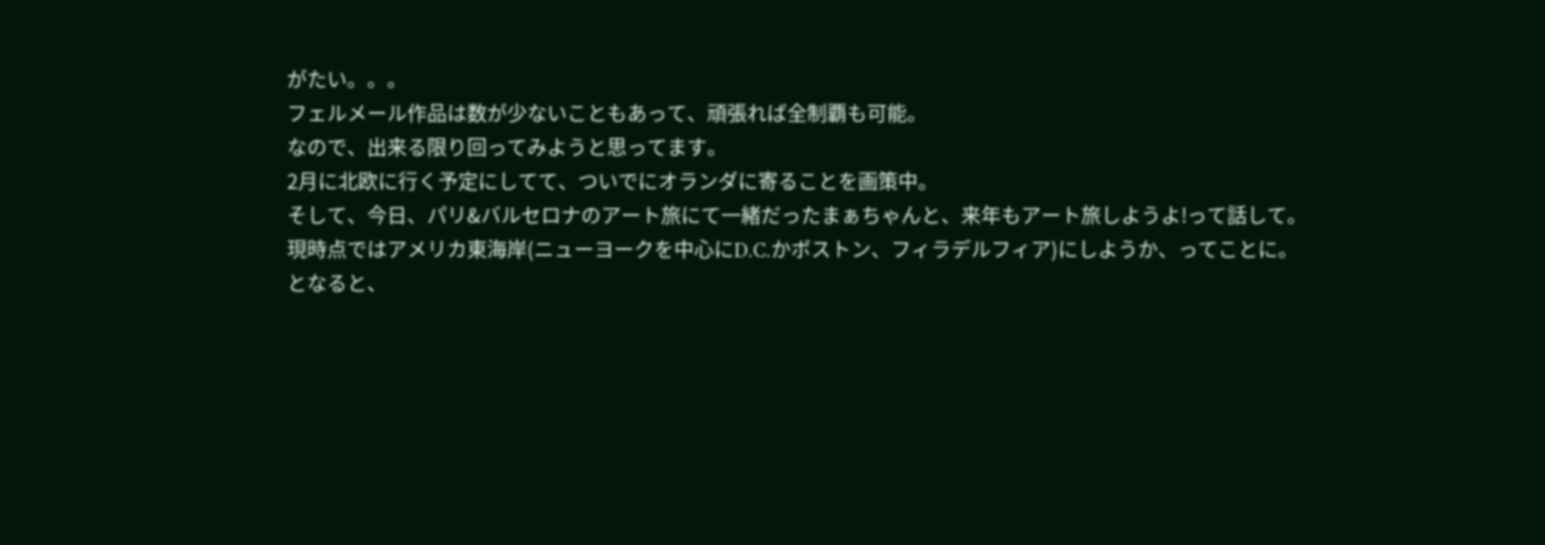がたい。。。
フェルメール作品は数が少ないこともあって、頑張れば全制覇も可能。
なので、出来る限り回ってみようと思ってます。
2月に北欧に行く予定にしてて、ついでにオランダに寄ることを画策中。
そして、今日、パリ&バルセロナのアート旅にて一緒だったまぁちゃんと、来年もアート旅しようよ!って話して。
現時点ではアメリカ東海岸(ニューヨークを中心にD.C.かボストン、フィラデルフィア)にしようか、ってことに。
となると、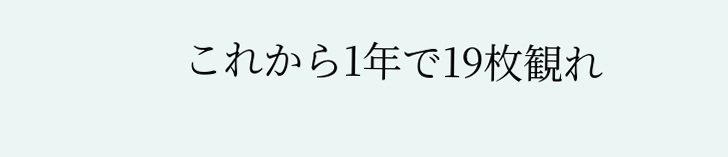これから1年で19枚観れ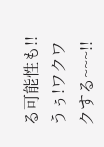る可能性も!!
うぅ!ワクワクする~~~!!